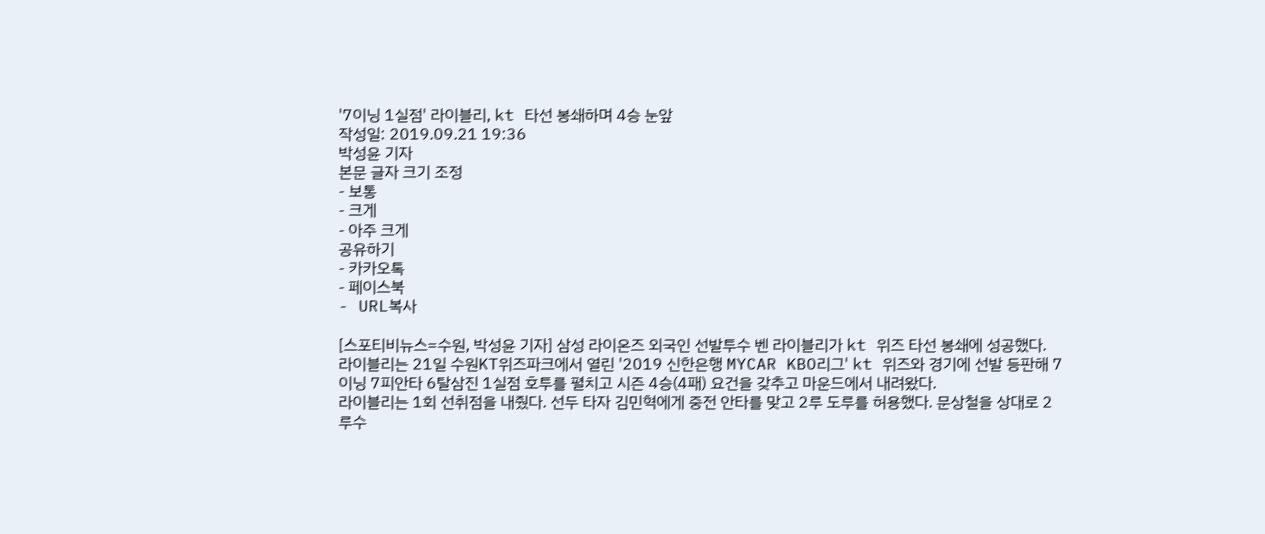'7이닝 1실점' 라이블리, kt 타선 봉쇄하며 4승 눈앞
작성일: 2019.09.21 19:36
박성윤 기자
본문 글자 크기 조정
- 보통
- 크게
- 아주 크게
공유하기
- 카카오톡
- 페이스북
- URL복사

[스포티비뉴스=수원, 박성윤 기자] 삼성 라이온즈 외국인 선발투수 벤 라이블리가 kt 위즈 타선 봉쇄에 성공했다.
라이블리는 21일 수원KT위즈파크에서 열린 '2019 신한은행 MYCAR KBO리그' kt 위즈와 경기에 선발 등판해 7이닝 7피안타 6탈삼진 1실점 호투를 펼치고 시즌 4승(4패) 요건을 갖추고 마운드에서 내려왔다.
라이블리는 1회 선취점을 내줬다. 선두 타자 김민혁에게 중전 안타를 맞고 2루 도루를 허용했다. 문상철을 상대로 2루수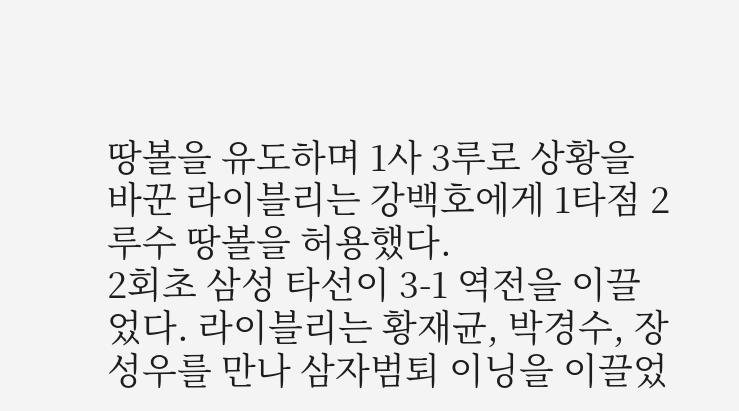땅볼을 유도하며 1사 3루로 상황을 바꾼 라이블리는 강백호에게 1타점 2루수 땅볼을 허용했다.
2회초 삼성 타선이 3-1 역전을 이끌었다. 라이블리는 황재균, 박경수, 장성우를 만나 삼자범퇴 이닝을 이끌었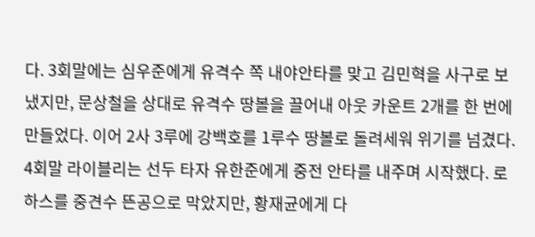다. 3회말에는 심우준에게 유격수 쪽 내야안타를 맞고 김민혁을 사구로 보냈지만, 문상철을 상대로 유격수 땅볼을 끌어내 아웃 카운트 2개를 한 번에 만들었다. 이어 2사 3루에 강백호를 1루수 땅볼로 돌려세워 위기를 넘겼다.
4회말 라이블리는 선두 타자 유한준에게 중전 안타를 내주며 시작했다. 로하스를 중견수 뜬공으로 막았지만, 황재균에게 다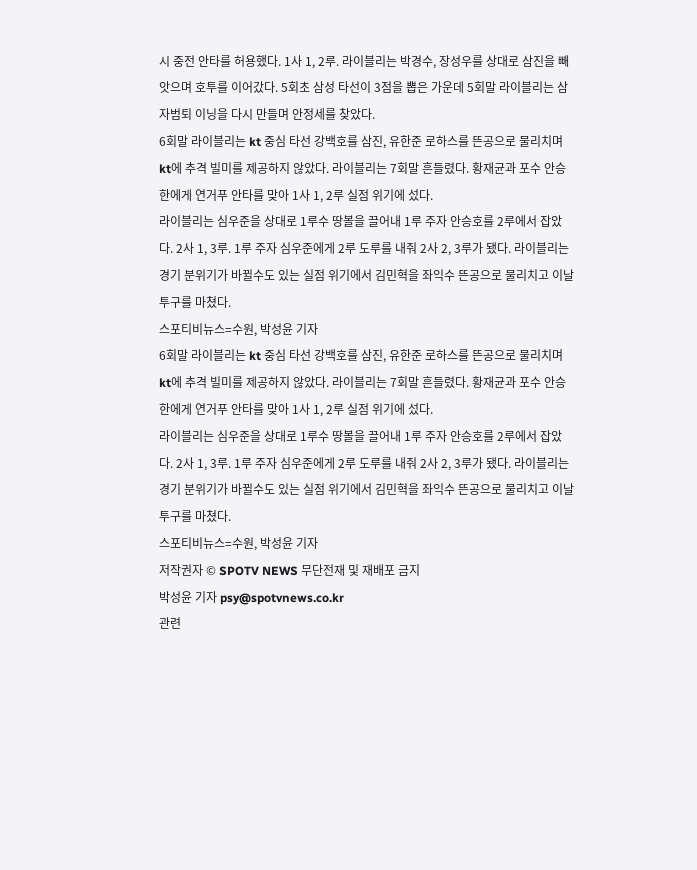시 중전 안타를 허용했다. 1사 1, 2루. 라이블리는 박경수, 장성우를 상대로 삼진을 빼앗으며 호투를 이어갔다. 5회초 삼성 타선이 3점을 뽑은 가운데 5회말 라이블리는 삼자범퇴 이닝을 다시 만들며 안정세를 찾았다.
6회말 라이블리는 kt 중심 타선 강백호를 삼진, 유한준 로하스를 뜬공으로 물리치며 kt에 추격 빌미를 제공하지 않았다. 라이블리는 7회말 흔들렸다. 황재균과 포수 안승한에게 연거푸 안타를 맞아 1사 1, 2루 실점 위기에 섰다.
라이블리는 심우준을 상대로 1루수 땅볼을 끌어내 1루 주자 안승호를 2루에서 잡았다. 2사 1, 3루. 1루 주자 심우준에게 2루 도루를 내줘 2사 2, 3루가 됐다. 라이블리는 경기 분위기가 바뀔수도 있는 실점 위기에서 김민혁을 좌익수 뜬공으로 물리치고 이날 투구를 마쳤다.
스포티비뉴스=수원, 박성윤 기자
6회말 라이블리는 kt 중심 타선 강백호를 삼진, 유한준 로하스를 뜬공으로 물리치며 kt에 추격 빌미를 제공하지 않았다. 라이블리는 7회말 흔들렸다. 황재균과 포수 안승한에게 연거푸 안타를 맞아 1사 1, 2루 실점 위기에 섰다.
라이블리는 심우준을 상대로 1루수 땅볼을 끌어내 1루 주자 안승호를 2루에서 잡았다. 2사 1, 3루. 1루 주자 심우준에게 2루 도루를 내줘 2사 2, 3루가 됐다. 라이블리는 경기 분위기가 바뀔수도 있는 실점 위기에서 김민혁을 좌익수 뜬공으로 물리치고 이날 투구를 마쳤다.
스포티비뉴스=수원, 박성윤 기자
저작권자 © SPOTV NEWS 무단전재 및 재배포 금지
박성윤 기자 psy@spotvnews.co.kr
관련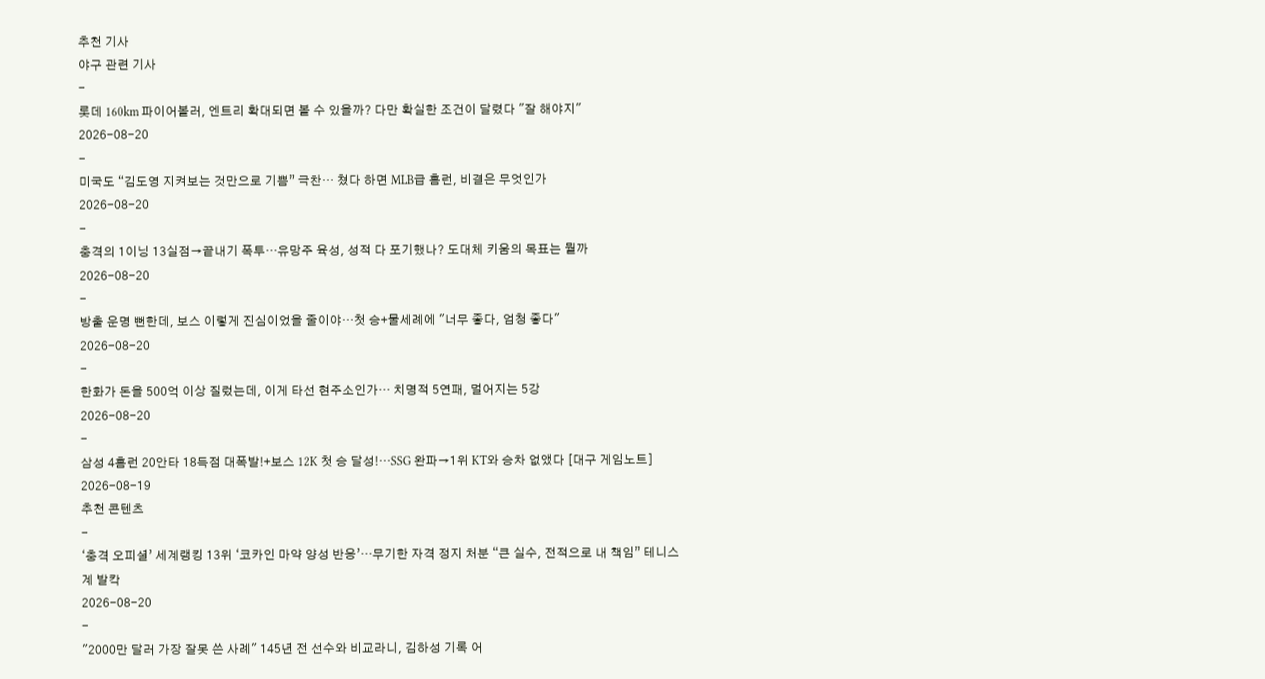추천 기사
야구 관련 기사
-
롯데 160km 파이어볼러, 엔트리 확대되면 볼 수 있을까? 다만 확실한 조건이 달렸다 "잘 해야지"
2026-08-20
-
미국도 “김도영 지켜보는 것만으로 기쁨” 극찬… 쳤다 하면 MLB급 홈런, 비결은 무엇인가
2026-08-20
-
충격의 1이닝 13실점→끝내기 폭투…유망주 육성, 성적 다 포기했나? 도대체 키움의 목표는 뭘까
2026-08-20
-
방출 운명 뻔한데, 보스 이렇게 진심이었을 줄이야…첫 승+물세례에 "너무 좋다, 엄청 좋다"
2026-08-20
-
한화가 돈을 500억 이상 질렀는데, 이게 타선 현주소인가… 치명적 5연패, 멀어지는 5강
2026-08-20
-
삼성 4홈런 20안타 18득점 대폭발!+보스 12K 첫 승 달성!…SSG 완파→1위 KT와 승차 없앴다 [대구 게임노트]
2026-08-19
추천 콘텐츠
-
‘충격 오피셜’ 세계랭킹 13위 ‘코카인 마약 양성 반응’…무기한 자격 정지 처분 “큰 실수, 전적으로 내 책임” 테니스계 발칵
2026-08-20
-
"2000만 달러 가장 잘못 쓴 사례" 145년 전 선수와 비교라니, 김하성 기록 어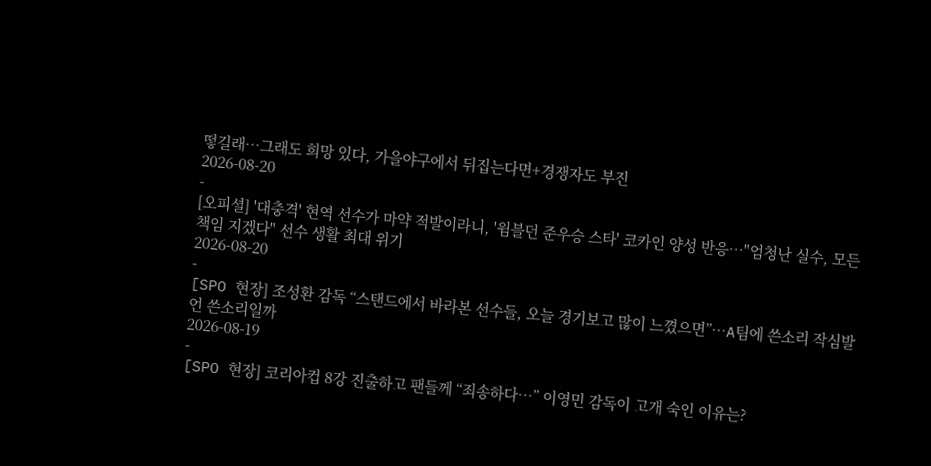떻길래…그래도 희망 있다, 가을야구에서 뒤집는다면+경쟁자도 부진
2026-08-20
-
[오피셜] '대충격' 현역 선수가 마약 적발이라니, '윔블던 준우승 스타' 코카인 양성 반응…"엄청난 실수, 모든 책임 지겠다" 선수 생활 최대 위기
2026-08-20
-
[SPO 현장] 조성환 감독 “스탠드에서 바라본 선수들, 오늘 경기보고 많이 느꼈으면”…A팀에 쓴소리 작심발언 쓴소리일까
2026-08-19
-
[SPO 현장] 코리아컵 8강 진출하고 팬들께 “죄송하다…” 이영민 감독이 고개 숙인 이유는?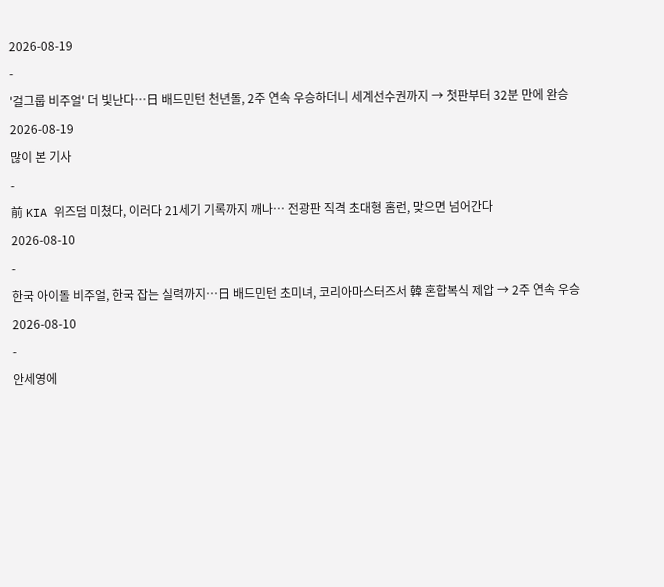2026-08-19
-
'걸그룹 비주얼' 더 빛난다…日 배드민턴 천년돌, 2주 연속 우승하더니 세계선수권까지 → 첫판부터 32분 만에 완승
2026-08-19
많이 본 기사
-
前 KIA 위즈덤 미쳤다, 이러다 21세기 기록까지 깨나… 전광판 직격 초대형 홈런, 맞으면 넘어간다
2026-08-10
-
한국 아이돌 비주얼, 한국 잡는 실력까지…日 배드민턴 초미녀, 코리아마스터즈서 韓 혼합복식 제압 → 2주 연속 우승
2026-08-10
-
안세영에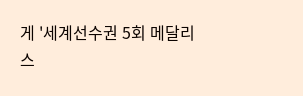게 '세계선수권 5회 메달리스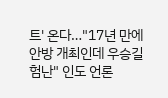트' 온다…"17년 만에 안방 개최인데 우승길 험난" 인도 언론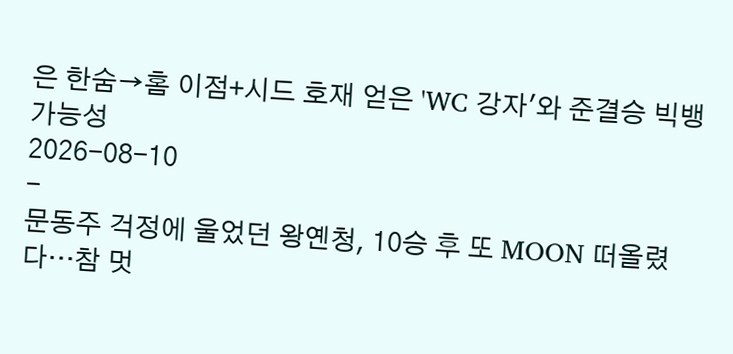은 한숨→홈 이점+시드 호재 얻은 'WC 강자'와 준결승 빅뱅 가능성
2026-08-10
-
문동주 걱정에 울었던 왕옌청, 10승 후 또 MOON 떠올렸다…참 멋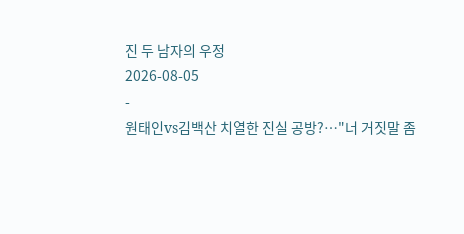진 두 남자의 우정
2026-08-05
-
원태인vs김백산 치열한 진실 공방?…"너 거짓말 좀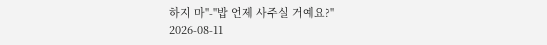하지 마"-"밥 언제 사주실 거예요?"
2026-08-11